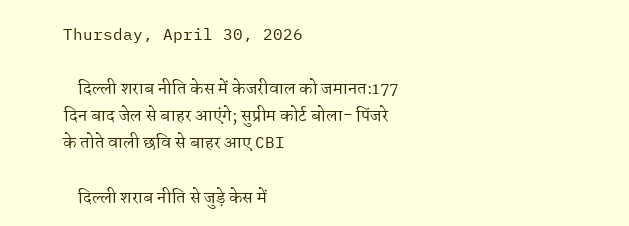Thursday, April 30, 2026

    दिल्ली शराब नीति केस में केजरीवाल को जमानत:177 दिन बाद जेल से बाहर आएंगे; सुप्रीम कोर्ट बोला- पिंजरे के तोते वाली छवि से बाहर आए CBI

    दिल्ली शराब नीति से जुड़े केस में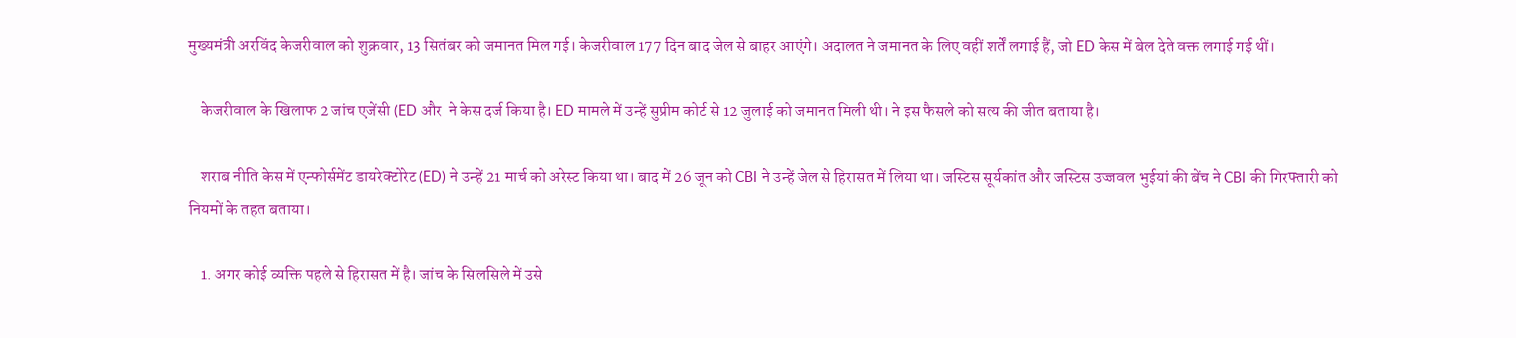मुख्यमंत्री अरविंद केजरीवाल को शुक्रवार, 13 सितंबर को जमानत मिल गई। केजरीवाल 177 दिन बाद जेल से बाहर आएंगे। अदालत ने जमानत के लिए वहीं शर्तें लगाई हैं, जो ED केस में बेल देते वक्त लगाई गई थीं।

    केजरीवाल के खिलाफ 2 जांच एजेंसी (ED और  ने केस दर्ज किया है। ED मामले में उन्हें सुप्रीम कोर्ट से 12 जुलाई को जमानत मिली थी। ने इस फैसले को सत्य की जीत बताया है।

    शराब नीति केस में एन्फोर्समेंट डायरेक्टोरेट (ED) ने उन्हें 21 मार्च को अरेस्ट किया था। बाद में 26 जून को CBI ने उन्हें जेल से हिरासत में लिया था। जस्टिस सूर्यकांत और जस्टिस उज्जवल भुईयां की बेंच ने CBI की गिरफ्तारी को नियमों के तहत बताया।

    1. अगर कोई व्यक्ति पहले से हिरासत में है। जांच के सिलसिले में उसे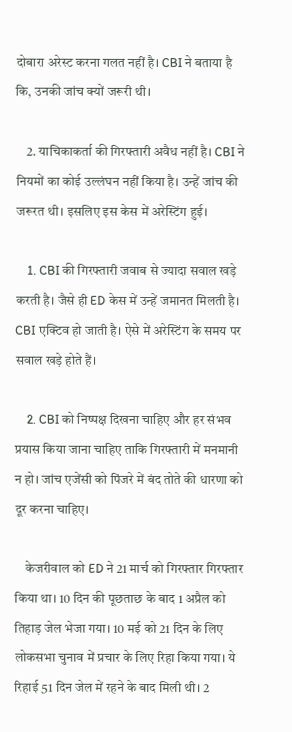दोबारा अरेस्ट करना गलत नहीं है। CBI ने बताया है कि, उनकी जांच क्यों जरूरी थी।

    2. याचिकाकर्ता की गिरफ्तारी अवैध नहीं है। CBI ने नियमों का कोई उल्लंघन नहीं किया है। उन्हें जांच की जरूरत थी। इसलिए इस केस में अरेस्टिंग हुई।

    1. CBI की गिरफ्तारी जवाब से ज्यादा सवाल खड़े करती है। जैसे ही ED केस में उन्हें जमानत मिलती है। CBI एक्टिव हो जाती है। ऐसे में अरेस्टिंग के समय पर सवाल खड़े होते हैं।

    2. CBI को निष्पक्ष दिखना चाहिए और हर संभव प्रयास किया जाना चाहिए ताकि गिरफ्तारी में मनमानी न हो। जांच एजेंसी को पिंजरे में बंद तोते की धारणा को दूर करना चाहिए।

    केजरीवाल को ED ने 21 मार्च को गिरफ्तार गिरफ्तार किया था। 10 दिन की पूछताछ के बाद 1 अप्रैल को तिहाड़ जेल भेजा गया। 10 मई को 21 दिन के लिए लोकसभा चुनाव में प्रचार के लिए रिहा किया गया। ये रिहाई 51 दिन जेल में रहने के बाद मिली थी। 2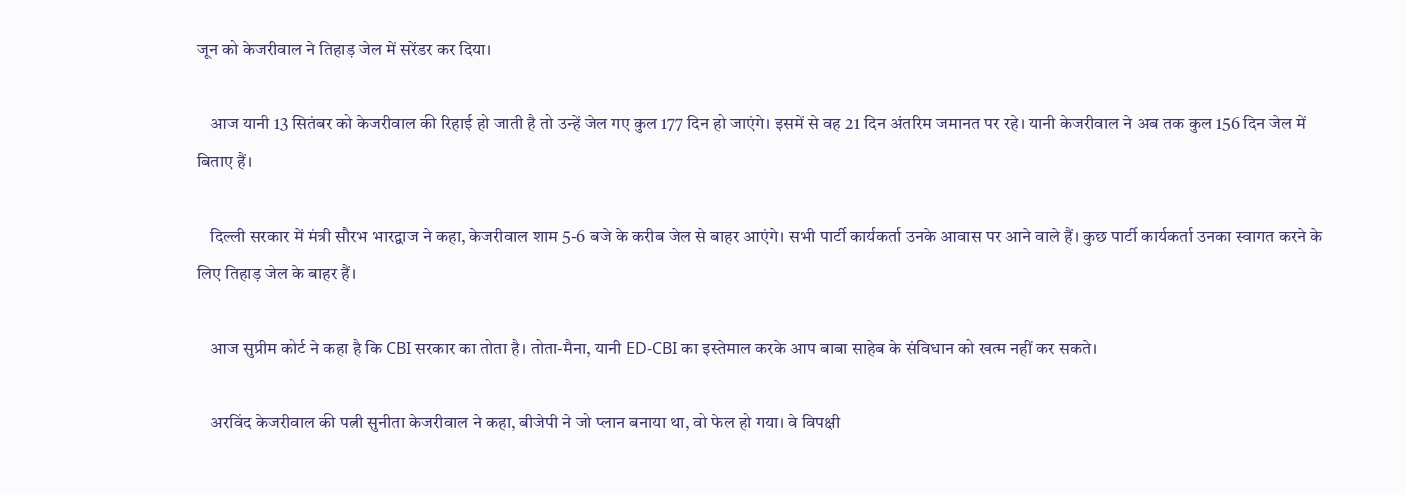जून को केजरीवाल ने तिहाड़ जेल में सरेंडर कर दिया।

    आज यानी 13 सितंबर को केजरीवाल की रिहाई हो जाती है तो उन्हें जेल गए कुल 177 दिन हो जाएंगे। इसमें से वह 21 दिन अंतरिम जमानत पर रहे। यानी केजरीवाल ने अब तक कुल 156 दिन जेल में बिताए हैं।

    दिल्ली सरकार में मंत्री सौरभ भारद्वाज ने कहा, केजरीवाल शाम 5-6 बजे के करीब जेल से बाहर आएंगे। सभी पार्टी कार्यकर्ता उनके आवास पर आने वाले हैं। कुछ पार्टी कार्यकर्ता उनका स्वागत करने के लिए तिहाड़ जेल के बाहर हैं।

    आज सुप्रीम कोर्ट ने कहा है कि CBI सरकार का तोता है। तोता-मैना, यानी ED-CBI का इस्तेमाल करके आप बाबा साहेब के संविधान को खत्म नहीं कर सकते।

    अरविंद केजरीवाल की पत्नी सुनीता केजरीवाल ने कहा, बीजेपी ने जो प्लान बनाया था, वो फेल हो गया। वे विपक्षी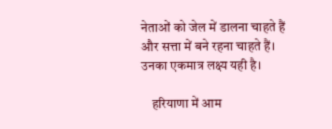नेताओं को जेल में डालना चाहते हैं और सत्ता में बने रहना चाहते हैं। उनका एकमात्र लक्ष्य यही है।

    हरियाणा में आम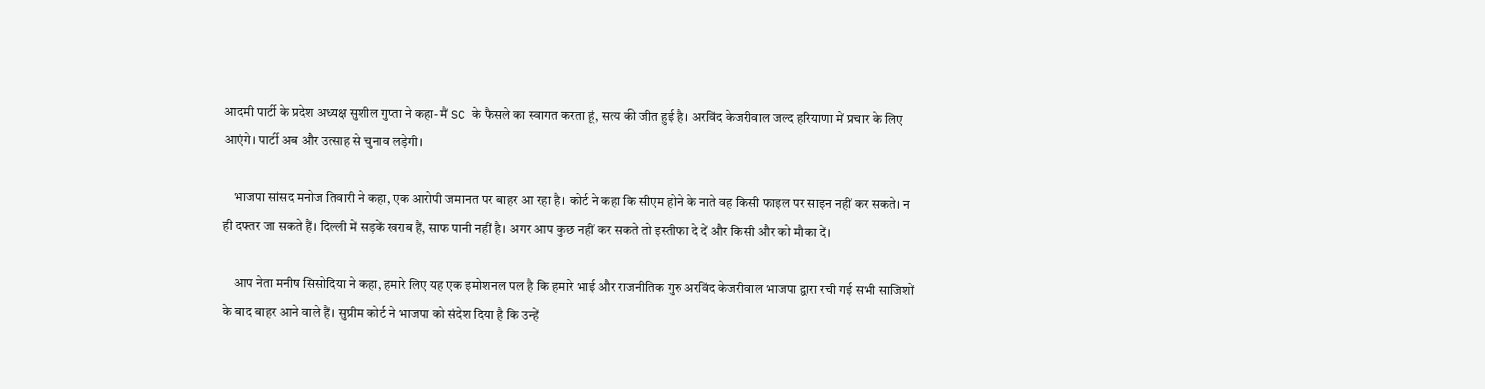आदमी पार्टी के प्रदेश अध्यक्ष सुशील गुप्ता ने कहा- मैं SC के फैसले का स्वागत करता हूं, सत्य की जीत हुई है। अरविंद केजरीवाल जल्द हरियाणा में प्रचार के लिए आएंगे। पार्टी अब और उत्साह से चुनाव लड़ेगी।

    भाजपा सांसद मनोज तिवारी ने कहा, एक आरोपी जमानत पर बाहर आ रहा है। कोर्ट ने कहा कि सीएम होने के नाते वह किसी फाइल पर साइन नहीं कर सकते। न ही दफ्तर जा सकते हैं। दिल्ली में सड़कें खराब हैं, साफ पानी नहीं है। अगर आप कुछ नहीं कर सकते तो इस्तीफा दे दें और किसी और को मौका दें।

    आप नेता मनीष सिसोदिया ने कहा, हमारे लिए यह एक इमोशनल पल है कि हमारे भाई और राजनीतिक गुरु अरविंद केजरीवाल भाजपा द्वारा रची गई सभी साजिशों के बाद बाहर आने वाले हैं। सुप्रीम कोर्ट ने भाजपा को संदेश दिया है कि उन्हें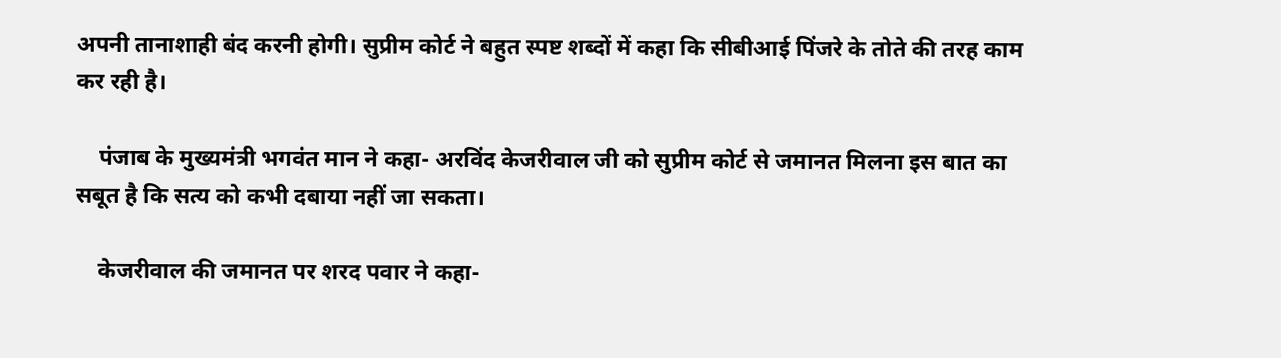अपनी तानाशाही बंद करनी होगी। सुप्रीम कोर्ट ने बहुत स्पष्ट शब्दों में कहा कि सीबीआई पिंजरे के तोते की तरह काम कर रही है।

    पंजाब के मुख्यमंत्री भगवंत मान ने कहा- अरविंद केजरीवाल जी को सुप्रीम कोर्ट से जमानत मिलना इस बात का सबूत है कि सत्य को कभी दबाया नहीं जा सकता।

    केजरीवाल की जमानत पर शरद पवार ने कहा-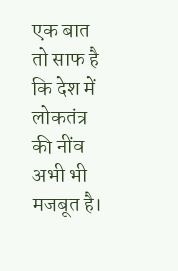एक बात तो साफ है कि देश में लोकतंत्र की नींव अभी भी मजबूत है।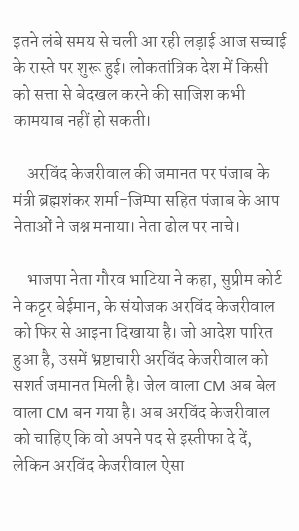इतने लंबे समय से चली आ रही लड़ाई आज सच्चाई के रास्ते पर शुरू हुई। लोकतांत्रिक देश में किसी को सत्ता से बेदखल करने की साजिश कभी कामयाब नहीं हो सकती।

    अरविंद केजरीवाल की जमानत पर पंजाब के मंत्री ब्रह्मशंकर शर्मा-जिम्पा सहित पंजाब के आप नेताओं ने जश्न मनाया। नेता ढोल पर नाचे।

    भाजपा नेता गौरव भाटिया ने कहा, सुप्रीम कोर्ट ने कट्टर बेईमान, के संयोजक अरविंद केजरीवाल को फिर से आइना दिखाया है। जो आदेश पारित हुआ है, उसमें भ्रष्टाचारी अरविंद केजरीवाल को सशर्त जमानत मिली है। जेल वाला CM अब बेल वाला CM बन गया है। अब अरविंद केजरीवाल को चाहिए कि वो अपने पद से इस्तीफा दे दें, लेकिन अरविंद केजरीवाल ऐसा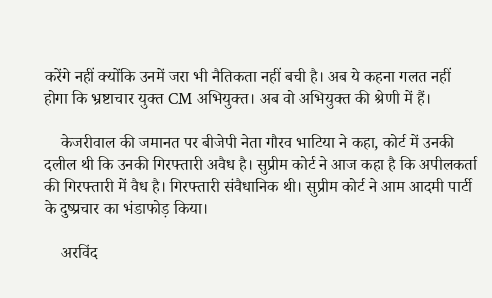करेंगे नहीं क्योंकि उनमें जरा भी नैतिकता नहीं बची है। अब ये कहना गलत नहीं होगा कि भ्रष्टाचार युक्त CM अभियुक्त। अब वो अभियुक्त की श्रेणी में हैं।

    केजरीवाल की जमानत पर बीजेपी नेता गौरव भाटिया ने कहा, कोर्ट में उनकी दलील थी कि उनकी गिरफ्तारी अवैध है। सुप्रीम कोर्ट ने आज कहा है कि अपीलकर्ता की गिरफ्तारी में वैध है। गिरफ्तारी संवैधानिक थी। सुप्रीम कोर्ट ने आम आदमी पार्टी के दुष्प्रचार का भंडाफोड़ किया।

    अरविंद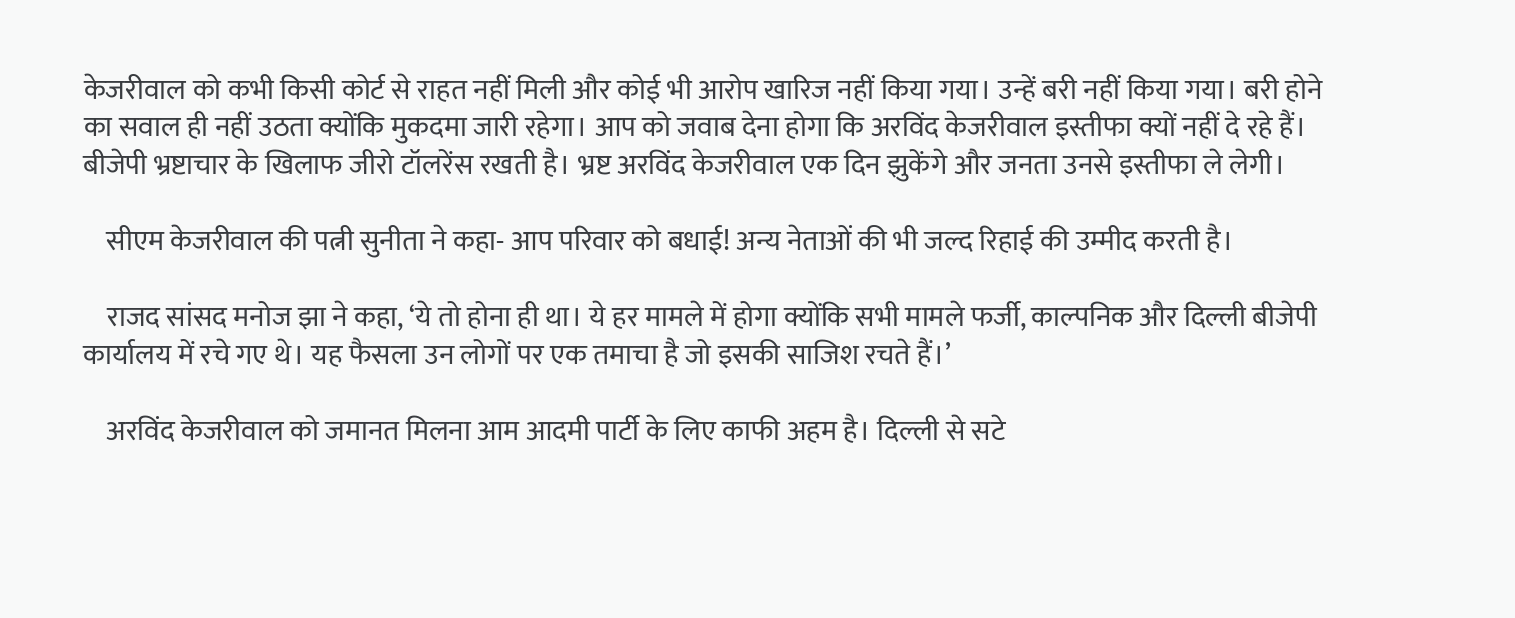केजरीवाल को कभी किसी कोर्ट से राहत नहीं मिली और कोई भी आरोप खारिज नहीं किया गया। उन्हें बरी नहीं किया गया। बरी होने का सवाल ही नहीं उठता क्योंकि मुकदमा जारी रहेगा। आप को जवाब देना होगा कि अरविंद केजरीवाल इस्तीफा क्यों नहीं दे रहे हैं। बीजेपी भ्रष्टाचार के खिलाफ जीरो टॉलरेंस रखती है। भ्रष्ट अरविंद केजरीवाल एक दिन झुकेंगे और जनता उनसे इस्तीफा ले लेगी।

    सीएम केजरीवाल की पत्नी सुनीता ने कहा- आप परिवार को बधाई! अन्य नेताओं की भी जल्द रिहाई की उम्मीद करती है।

    राजद सांसद मनोज झा ने कहा, ‘ये तो होना ही था। ये हर मामले में होगा क्योंकि सभी मामले फर्जी, काल्पनिक और दिल्ली बीजेपी कार्यालय में रचे गए थे। यह फैसला उन लोगों पर एक तमाचा है जो इसकी साजिश रचते हैं।’

    अरविंद केजरीवाल को जमानत मिलना आम आदमी पार्टी के लिए काफी अहम है। दिल्ली से सटे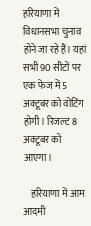हरियाणा में विधानसभा चुनाव होने जा रहे हैं। यहां सभी 90 सीटों पर एक फेज में 5 अक्टूबर को वोटिंग होगी। रिजल्ट 8 अक्टूबर को आएगा।

    हरियाणा में आम आदमी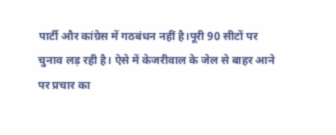पार्टी और कांग्रेस में गठबंधन नहीं है।पूरी 90 सीटों पर चुनाव लड़ रही है। ऐसे में केजरीवाल के जेल से बाहर आने पर प्रचार का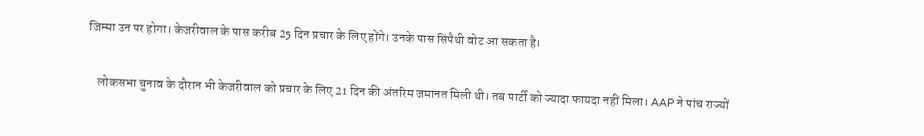जिम्मा उन पर होगा। केजरीवाल के पास करीब 25 दिन प्रचार के लिए होंगे। उनके पास सिंपैथी वोट आ सकता है।

    लोकसभा चुनाव के दौरान भी केजरीवाल को प्रचार के लिए 21 दिन की अंतरिम जमानत मिली थी। तब पार्टी को ज्यादा फायदा नहीं मिला। AAP ने पांच राज्यों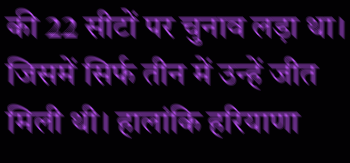की 22 सीटों पर चुनाव लड़ा था। जिसमें सिर्फ तीन में उन्हें जीत मिली थी। हालांकि हरियाणा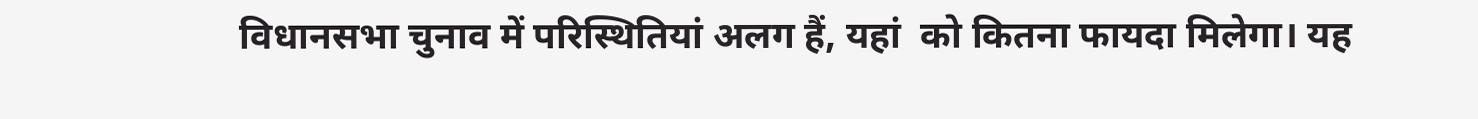विधानसभा चुनाव में परिस्थितियां अलग हैं, यहां  को कितना फायदा मिलेगा। यह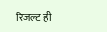रिजल्ट ही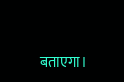बताएगा।